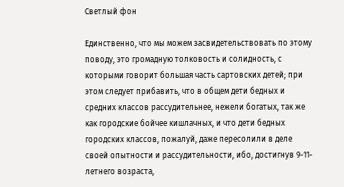Светлый фон

Единственно, что мы можем засвидетельствовать по этому поводу, это громадную толковость и солидность, с которыми говорит большая часть сартовских детей; при этом следует прибавить, что в общем дети бедных и средних классов рассудительнее, нежели богатых, так же как городские бойчее кишлачных, и что дети бедных городских классов, пожалуй, даже пересолили в деле своей опытности и рассудительности, ибо, достигнув 9-11-летнего возраста,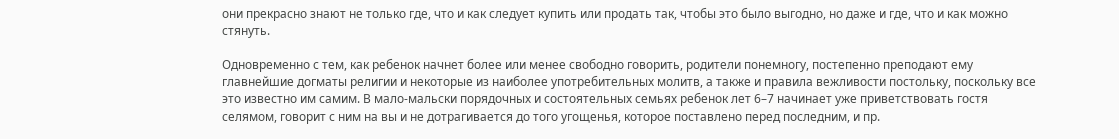они прекрасно знают не только где, что и как следует купить или продать так, чтобы это было выгодно, но даже и где, что и как можно стянуть.

Одновременно с тем, как ребенок начнет более или менее свободно говорить, родители понемногу, постепенно преподают ему главнейшие догматы религии и некоторые из наиболее употребительных молитв, а также и правила вежливости постольку, поскольку все это известно им самим. В мало-мальски порядочных и состоятельных семьях ребенок лет 6–7 начинает уже приветствовать гостя селямом, говорит с ним на вы и не дотрагивается до того угощенья, которое поставлено перед последним, и пр.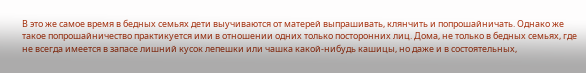В это же самое время в бедных семьях дети выучиваются от матерей выпрашивать, клянчить и попрошайничать. Однако же такое попрошайничество практикуется ими в отношении одних только посторонних лиц. Дома, не только в бедных семьях, где не всегда имеется в запасе лишний кусок лепешки или чашка какой-нибудь кашицы, но даже и в состоятельных,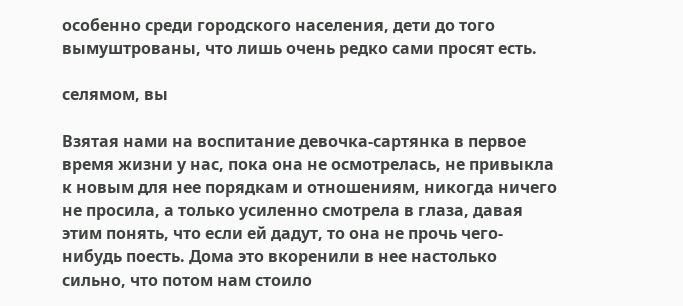особенно среди городского населения, дети до того вымуштрованы, что лишь очень редко сами просят есть.

селямом, вы

Взятая нами на воспитание девочка-сартянка в первое время жизни у нас, пока она не осмотрелась, не привыкла к новым для нее порядкам и отношениям, никогда ничего не просила, а только усиленно смотрела в глаза, давая этим понять, что если ей дадут, то она не прочь чего-нибудь поесть. Дома это вкоренили в нее настолько сильно, что потом нам стоило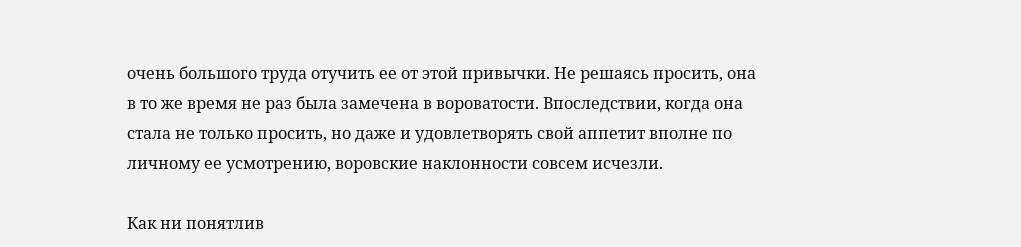очень большого труда отучить ее от этой привычки. Не решаясь просить, она в то же время не раз была замечена в вороватости. Впоследствии, когда она стала не только просить, но даже и удовлетворять свой аппетит вполне по личному ее усмотрению, воровские наклонности совсем исчезли.

Как ни понятлив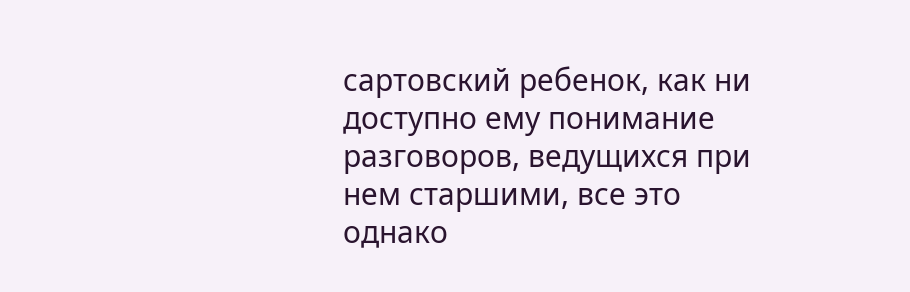сартовский ребенок, как ни доступно ему понимание разговоров, ведущихся при нем старшими, все это однако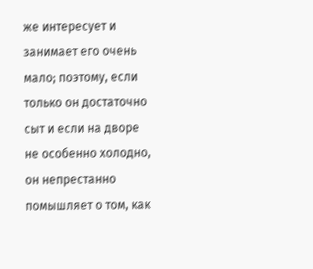же интересует и занимает его очень мало; поэтому, если только он достаточно сыт и если на дворе не особенно холодно, он непрестанно помышляет о том, как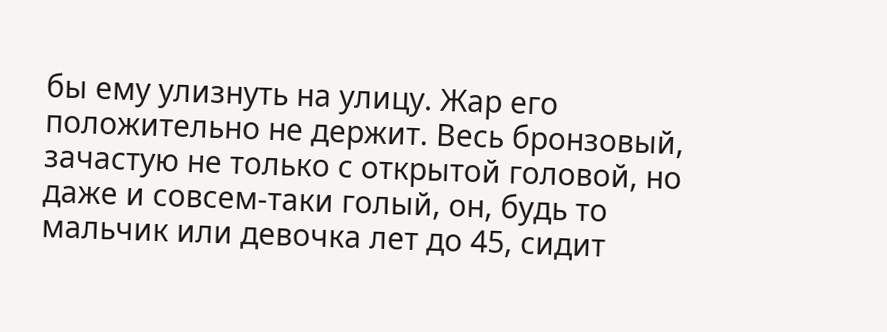бы ему улизнуть на улицу. Жар его положительно не держит. Весь бронзовый, зачастую не только с открытой головой, но даже и совсем-таки голый, он, будь то мальчик или девочка лет до 45, сидит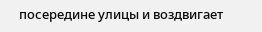посередине улицы и воздвигает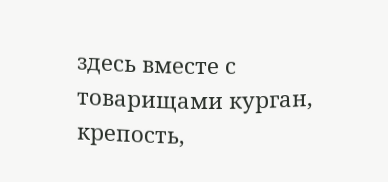здесь вместе с товарищами курган, крепость,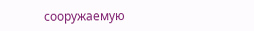сооружаемую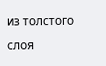из толстого слоя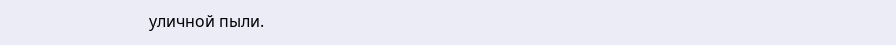уличной пыли.